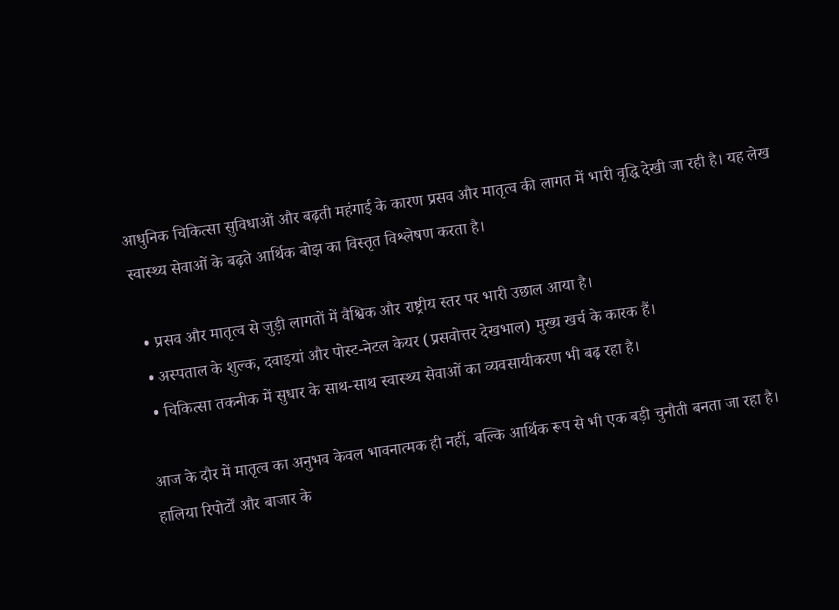आधुनिक चिकित्सा सुविधाओं और बढ़ती महंगाई के कारण प्रसव और मातृत्व की लागत में भारी वृद्धि देखी जा रही है। यह लेख स्वास्थ्य सेवाओं के बढ़ते आर्थिक बोझ का विस्तृत विश्लेषण करता है।

  • प्रसव और मातृत्व से जुड़ी लागतों में वैश्विक और राष्ट्रीय स्तर पर भारी उछाल आया है।
  • अस्पताल के शुल्क, दवाइयां और पोस्ट-नेटल केयर (प्रसवोत्तर देखभाल) मुख्य खर्च के कारक हैं।
  • चिकित्सा तकनीक में सुधार के साथ-साथ स्वास्थ्य सेवाओं का व्यवसायीकरण भी बढ़ रहा है।

आज के दौर में मातृत्व का अनुभव केवल भावनात्मक ही नहीं, बल्कि आर्थिक रूप से भी एक बड़ी चुनौती बनता जा रहा है। हालिया रिपोर्टों और बाजार के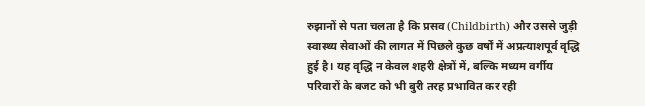रुझानों से पता चलता है कि प्रसव (Childbirth) और उससे जुड़ी स्वास्थ्य सेवाओं की लागत में पिछले कुछ वर्षों में अप्रत्याशपूर्व वृद्धि हुई है। यह वृद्धि न केवल शहरी क्षेत्रों में, बल्कि मध्यम वर्गीय परिवारों के बजट को भी बुरी तरह प्रभावित कर रही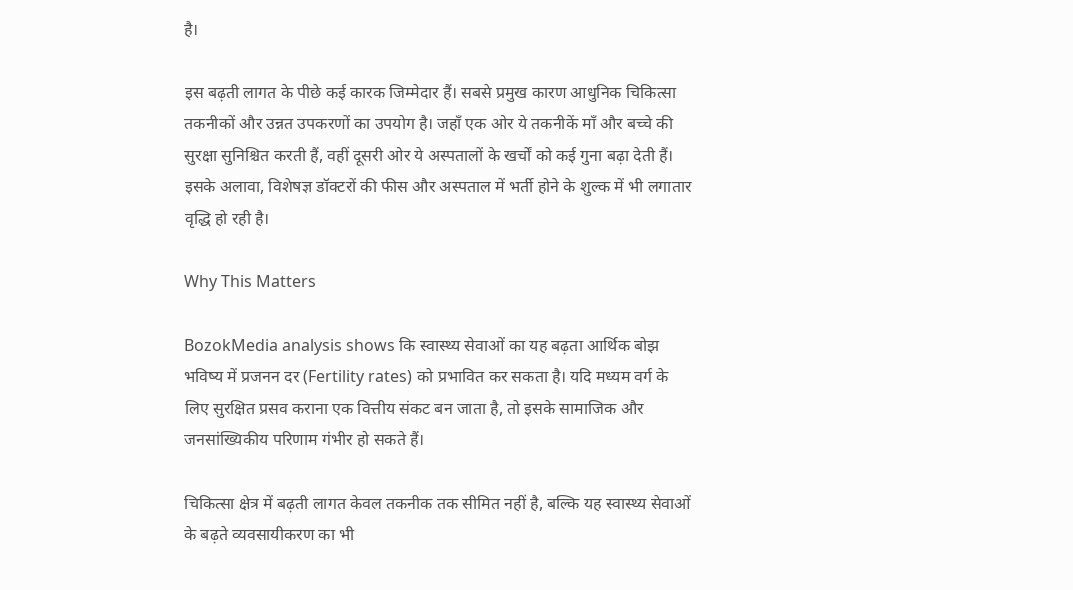है।

इस बढ़ती लागत के पीछे कई कारक जिम्मेदार हैं। सबसे प्रमुख कारण आधुनिक चिकित्सा तकनीकों और उन्नत उपकरणों का उपयोग है। जहाँ एक ओर ये तकनीकें माँ और बच्चे की सुरक्षा सुनिश्चित करती हैं, वहीं दूसरी ओर ये अस्पतालों के खर्चों को कई गुना बढ़ा देती हैं। इसके अलावा, विशेषज्ञ डॉक्टरों की फीस और अस्पताल में भर्ती होने के शुल्क में भी लगातार वृद्धि हो रही है।

Why This Matters

BozokMedia analysis shows कि स्वास्थ्य सेवाओं का यह बढ़ता आर्थिक बोझ भविष्य में प्रजनन दर (Fertility rates) को प्रभावित कर सकता है। यदि मध्यम वर्ग के लिए सुरक्षित प्रसव कराना एक वित्तीय संकट बन जाता है, तो इसके सामाजिक और जनसांख्यिकीय परिणाम गंभीर हो सकते हैं।

चिकित्सा क्षेत्र में बढ़ती लागत केवल तकनीक तक सीमित नहीं है, बल्कि यह स्वास्थ्य सेवाओं के बढ़ते व्यवसायीकरण का भी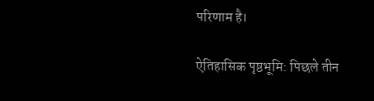परिणाम है।

ऐतिहासिक पृष्ठभूमि: पिछले तीन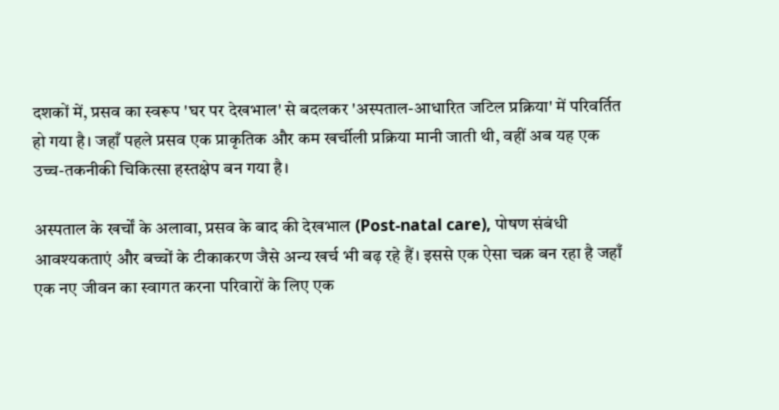दशकों में, प्रसव का स्वरूप 'घर पर देखभाल' से बदलकर 'अस्पताल-आधारित जटिल प्रक्रिया' में परिवर्तित हो गया है। जहाँ पहले प्रसव एक प्राकृतिक और कम खर्चीली प्रक्रिया मानी जाती थी, वहीं अब यह एक उच्च-तकनीकी चिकित्सा हस्तक्षेप बन गया है।

अस्पताल के खर्चों के अलावा, प्रसव के बाद की देखभाल (Post-natal care), पोषण संबंधी आवश्यकताएं और बच्चों के टीकाकरण जैसे अन्य खर्च भी बढ़ रहे हैं। इससे एक ऐसा चक्र बन रहा है जहाँ एक नए जीवन का स्वागत करना परिवारों के लिए एक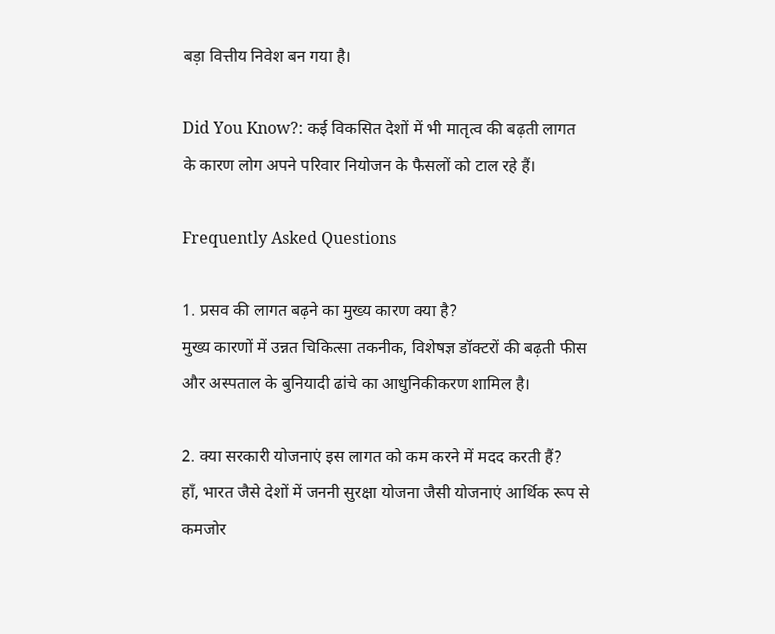बड़ा वित्तीय निवेश बन गया है।

Did You Know?: कई विकसित देशों में भी मातृत्व की बढ़ती लागत के कारण लोग अपने परिवार नियोजन के फैसलों को टाल रहे हैं।

Frequently Asked Questions

1. प्रसव की लागत बढ़ने का मुख्य कारण क्या है?
मुख्य कारणों में उन्नत चिकित्सा तकनीक, विशेषज्ञ डॉक्टरों की बढ़ती फीस और अस्पताल के बुनियादी ढांचे का आधुनिकीकरण शामिल है।

2. क्या सरकारी योजनाएं इस लागत को कम करने में मदद करती हैं?
हाँ, भारत जैसे देशों में जननी सुरक्षा योजना जैसी योजनाएं आर्थिक रूप से कमजोर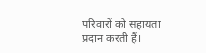परिवारों को सहायता प्रदान करती हैं।